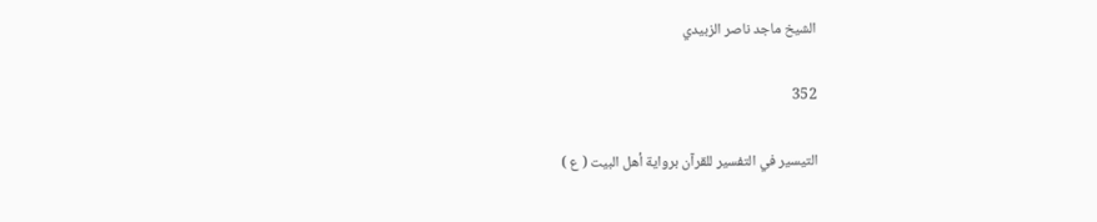الشيخ ماجد ناصر الزبيدي

352

التيسير في التفسير للقرآن برواية أهل البيت ( ع )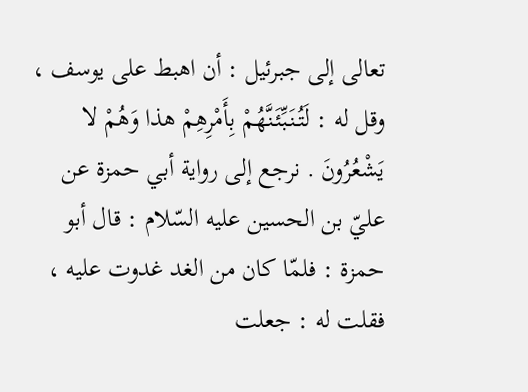تعالى إلى جبرئيل : أن اهبط على يوسف ، وقل له : لَتُنَبِّئَنَّهُمْ بِأَمْرِهِمْ هذا وَهُمْ لا يَشْعُرُونَ . نرجع إلى رواية أبي حمزة عن عليّ بن الحسين عليه السّلام : قال أبو حمزة : فلمّا كان من الغد غدوت عليه ، فقلت له : جعلت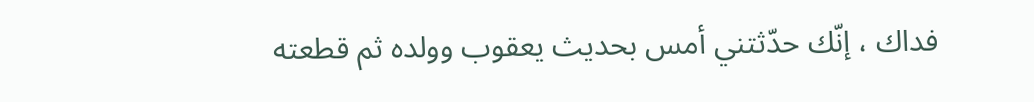فداك ، إنّك حدّثتني أمس بحديث يعقوب وولده ثم قطعته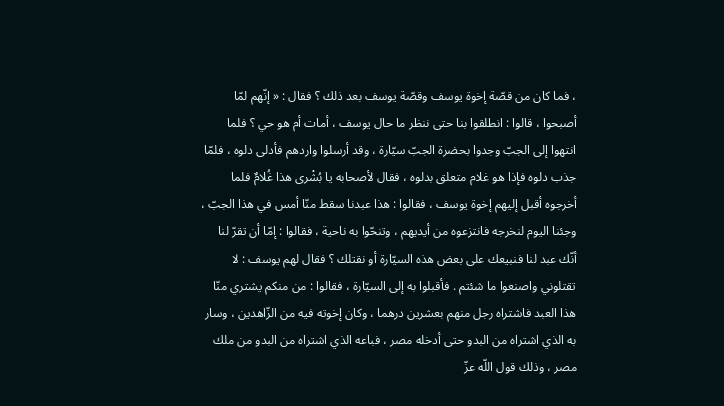، فما كان من قصّة إخوة يوسف وقصّة يوسف بعد ذلك ؟ فقال : « إنّهم لمّا أصبحوا ، قالوا : انطلقوا بنا حتى ننظر ما حال يوسف ، أمات أم هو حي ؟ فلما انتهوا إلى الجبّ وجدوا بحضرة الجبّ سيّارة ، وقد أرسلوا واردهم فأدلى دلوه ، فلمّا جذب دلوه فإذا هو غلام متعلق بدلوه ، فقال لأصحابه يا بُشْرى هذا غُلامٌ فلما أخرجوه أقبل إليهم إخوة يوسف ، فقالوا : هذا عبدنا سقط منّا أمس في هذا الجبّ ، وجئنا اليوم لنخرجه فانتزعوه من أيديهم ، وتنحّوا به ناحية ، فقالوا : إمّا أن تقرّ لنا أنّك عبد لنا فنبيعك على بعض هذه السيّارة أو نقتلك ؟ فقال لهم يوسف : لا تقتلوني واصنعوا ما شئتم . فأقبلوا به إلى السيّارة ، فقالوا : من منكم يشتري منّا هذا العبد فاشتراه رجل منهم بعشرين درهما ، وكان إخوته فيه من الزّاهدين ، وسار به الذي اشتراه من البدو حتى أدخله مصر ، فباعه الذي اشتراه من البدو من ملك مصر ، وذلك قول اللّه عزّ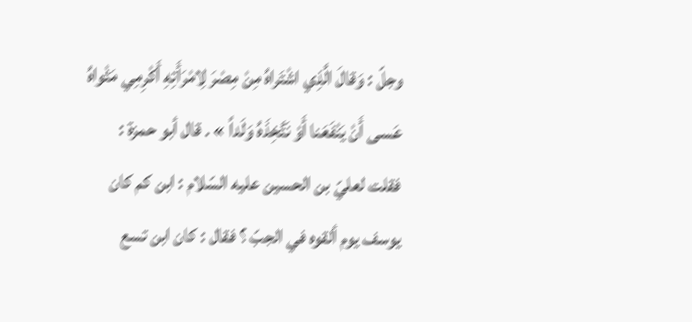وجلّ : وَقالَ الَّذِي اشْتَراهُ مِنْ مِصْرَ لِامْرَأَتِهِ أَكْرِمِي مَثْواهُ عَسى أَنْ يَنْفَعَنا أَوْ نَتَّخِذَهُ وَلَداً » . قال أبو حمزة : فقلت لعليّ بن الحسين عليه السّلام : ابن كم كان يوسف يوم ألقوه في الجبّ ؟ فقال : كان ابن تسع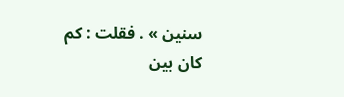سنين » . فقلت : كم كان بين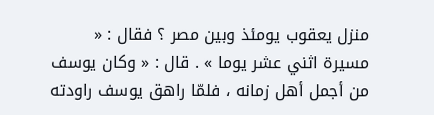منزل يعقوب يومئذ وبين مصر ؟ فقال : « مسيرة اثني عشر يوما » . قال : « وكان يوسف من أجمل أهل زمانه ، فلمّا راهق يوسف راودته